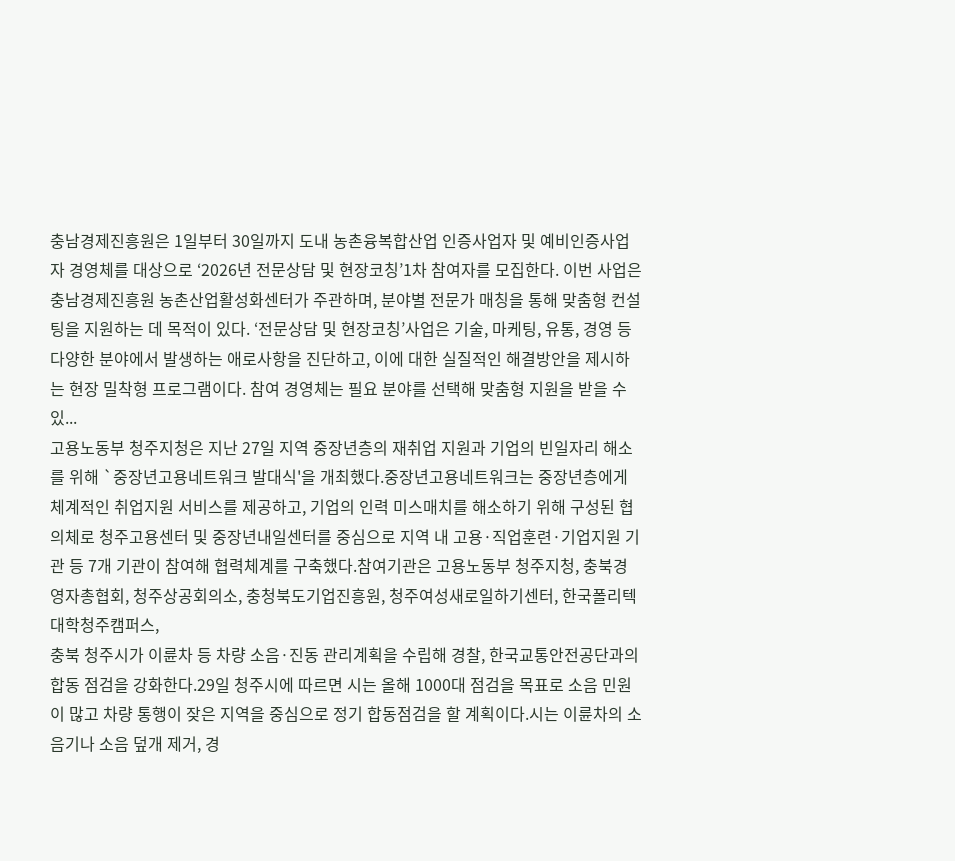충남경제진흥원은 1일부터 30일까지 도내 농촌융복합산업 인증사업자 및 예비인증사업자 경영체를 대상으로 ‘2026년 전문상담 및 현장코칭’1차 참여자를 모집한다. 이번 사업은 충남경제진흥원 농촌산업활성화센터가 주관하며, 분야별 전문가 매칭을 통해 맞춤형 컨설팅을 지원하는 데 목적이 있다. ‘전문상담 및 현장코칭’사업은 기술, 마케팅, 유통, 경영 등 다양한 분야에서 발생하는 애로사항을 진단하고, 이에 대한 실질적인 해결방안을 제시하는 현장 밀착형 프로그램이다. 참여 경영체는 필요 분야를 선택해 맞춤형 지원을 받을 수 있...
고용노동부 청주지청은 지난 27일 지역 중장년층의 재취업 지원과 기업의 빈일자리 해소를 위해 `중장년고용네트워크 발대식'을 개최했다.중장년고용네트워크는 중장년층에게 체계적인 취업지원 서비스를 제공하고, 기업의 인력 미스매치를 해소하기 위해 구성된 협의체로 청주고용센터 및 중장년내일센터를 중심으로 지역 내 고용·직업훈련·기업지원 기관 등 7개 기관이 참여해 협력체계를 구축했다.참여기관은 고용노동부 청주지청, 충북경영자총협회, 청주상공회의소, 충청북도기업진흥원, 청주여성새로일하기센터, 한국폴리텍대학청주캠퍼스,
충북 청주시가 이륜차 등 차량 소음·진동 관리계획을 수립해 경찰, 한국교통안전공단과의 합동 점검을 강화한다.29일 청주시에 따르면 시는 올해 1000대 점검을 목표로 소음 민원이 많고 차량 통행이 잦은 지역을 중심으로 정기 합동점검을 할 계획이다.시는 이륜차의 소음기나 소음 덮개 제거, 경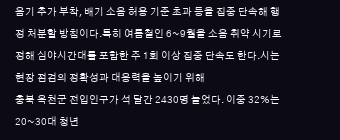음기 추가 부착, 배기 소음 허용 기준 초과 등을 집중 단속해 행정 처분할 방침이다.특히 여름철인 6~9월을 소음 취약 시기로 정해 심야시간대를 포함한 주 1회 이상 집중 단속도 한다.시는 현장 점검의 정확성과 대응력을 높이기 위해
충북 옥천군 전입인구가 석 달간 2430명 늘었다. 이중 32%는 20~30대 청년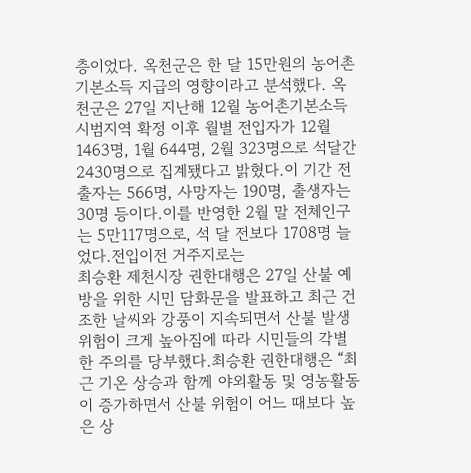층이었다. 옥천군은 한 달 15만원의 농어촌기본소득 지급의 영향이라고 분석했다. 옥천군은 27일 지난해 12월 농어촌기본소득 시범지역 확정 이후 월별 전입자가 12월 1463명, 1월 644명, 2월 323명으로 석달간 2430명으로 집계됐다고 밝혔다.이 기간 전출자는 566명, 사망자는 190명, 출생자는 30명 등이다.이를 반영한 2월 말 전체인구는 5만117명으로, 석 달 전보다 1708명 늘었다.전입이전 거주지로는
최승환 제천시장 권한대행은 27일 산불 예방을 위한 시민 담화문을 발표하고 최근 건조한 날씨와 강풍이 지속되면서 산불 발생 위험이 크게 높아짐에 따라 시민들의 각별한 주의를 당부했다.최승환 권한대행은 “최근 기온 상승과 함께 야외활동 및 영농활동이 증가하면서 산불 위험이 어느 때보다 높은 상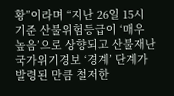황”이라며 “지난 26일 15시 기준 산불위험등급이 ‘매우 높음’으로 상향되고 산불재난 국가위기경보 ‘경계’ 단계가 발령된 만큼 철저한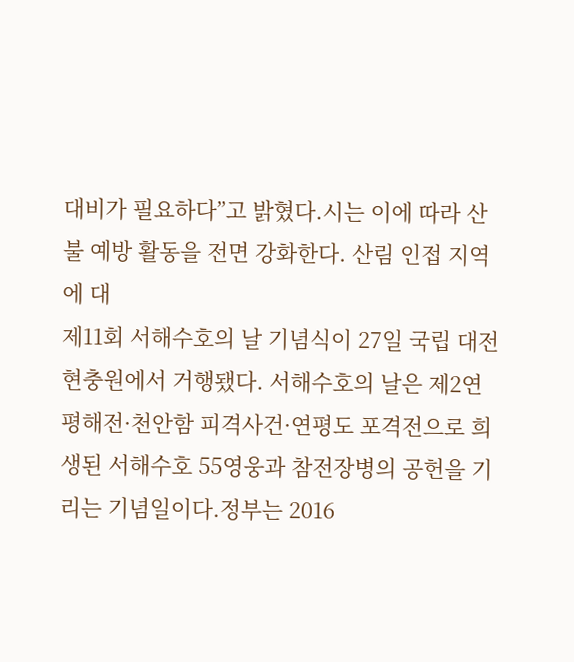대비가 필요하다”고 밝혔다.시는 이에 따라 산불 예방 활동을 전면 강화한다. 산림 인접 지역에 대
제11회 서해수호의 날 기념식이 27일 국립 대전현충원에서 거행됐다. 서해수호의 날은 제2연평해전·천안함 피격사건·연평도 포격전으로 희생된 서해수호 55영웅과 참전장병의 공헌을 기리는 기념일이다.정부는 2016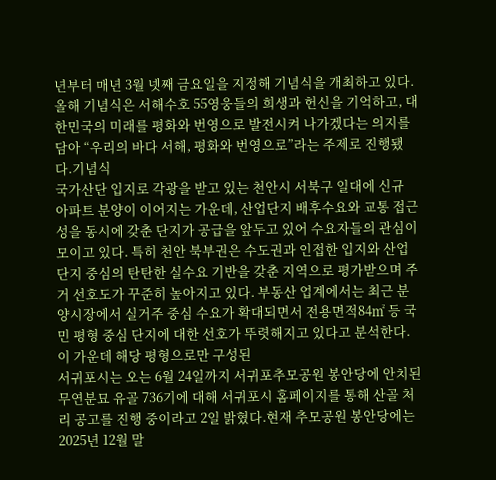년부터 매년 3월 넷째 금요일을 지정해 기념식을 개최하고 있다.올해 기념식은 서해수호 55영웅들의 희생과 헌신을 기억하고, 대한민국의 미래를 평화와 번영으로 발전시켜 나가겠다는 의지를 담아 “우리의 바다 서해, 평화와 번영으로”라는 주제로 진행됐다.기념식
국가산단 입지로 각광을 받고 있는 천안시 서북구 일대에 신규 아파트 분양이 이어지는 가운데, 산업단지 배후수요와 교통 접근성을 동시에 갖춘 단지가 공급을 앞두고 있어 수요자들의 관심이 모이고 있다. 특히 천안 북부권은 수도권과 인접한 입지와 산업단지 중심의 탄탄한 실수요 기반을 갖춘 지역으로 평가받으며 주거 선호도가 꾸준히 높아지고 있다. 부동산 업계에서는 최근 분양시장에서 실거주 중심 수요가 확대되면서 전용면적84㎡ 등 국민 평형 중심 단지에 대한 선호가 뚜렷해지고 있다고 분석한다. 이 가운데 해당 평형으로만 구성된
서귀포시는 오는 6월 24일까지 서귀포추모공원 봉안당에 안치된 무연분묘 유골 736기에 대해 서귀포시 홈페이지를 통해 산골 처리 공고를 진행 중이라고 2일 밝혔다.현재 추모공원 봉안당에는 2025년 12월 말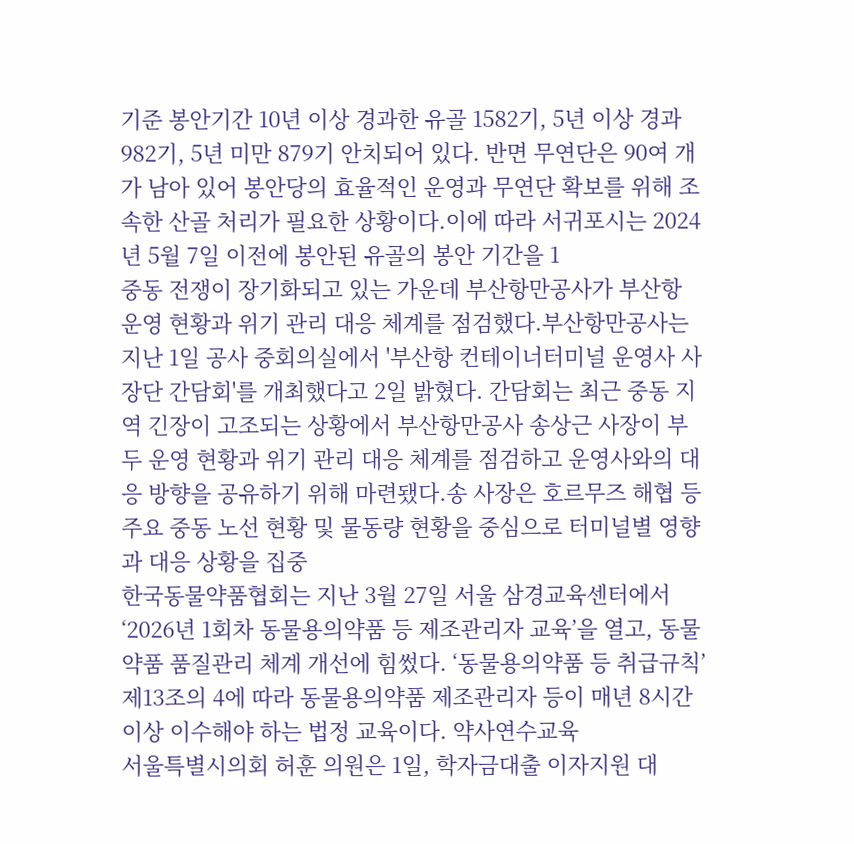기준 봉안기간 10년 이상 경과한 유골 1582기, 5년 이상 경과 982기, 5년 미만 879기 안치되어 있다. 반면 무연단은 90여 개가 남아 있어 봉안당의 효율적인 운영과 무연단 확보를 위해 조속한 산골 처리가 필요한 상황이다.이에 따라 서귀포시는 2024년 5월 7일 이전에 봉안된 유골의 봉안 기간을 1
중동 전쟁이 장기화되고 있는 가운데 부산항만공사가 부산항 운영 현황과 위기 관리 대응 체계를 점검했다.부산항만공사는 지난 1일 공사 중회의실에서 '부산항 컨테이너터미널 운영사 사장단 간담회'를 개최했다고 2일 밝혔다. 간담회는 최근 중동 지역 긴장이 고조되는 상황에서 부산항만공사 송상근 사장이 부두 운영 현황과 위기 관리 대응 체계를 점검하고 운영사와의 대응 방향을 공유하기 위해 마련됐다.송 사장은 호르무즈 해협 등 주요 중동 노선 현황 및 물동량 현황을 중심으로 터미널별 영향과 대응 상황을 집중
한국동물약품협회는 지난 3월 27일 서울 삼경교육센터에서 ‘2026년 1회차 동물용의약품 등 제조관리자 교육’을 열고, 동물약품 품질관리 체계 개선에 힘썼다. ‘동물용의약품 등 취급규칙’ 제13조의 4에 따라 동물용의약품 제조관리자 등이 매년 8시간 이상 이수해야 하는 법정 교육이다. 약사연수교육
서울특별시의회 허훈 의원은 1일, 학자금대출 이자지원 대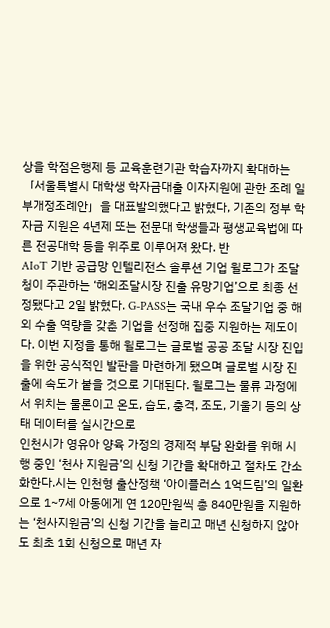상을 학점은행제 등 교육훈련기관 학습자까지 확대하는 「서울특별시 대학생 학자금대출 이자지원에 관한 조례 일부개정조례안」을 대표발의했다고 밝혔다, 기존의 정부 학자금 지원은 4년제 또는 전문대 학생들과 평생교육법에 따른 전공대학 등을 위주로 이루어져 왔다. 반
AIoT 기반 공급망 인텔리전스 솔루션 기업 윌로그가 조달청이 주관하는 ‘해외조달시장 진출 유망기업’으로 최종 선정됐다고 2일 밝혔다. G-PASS는 국내 우수 조달기업 중 해외 수출 역량을 갖춘 기업을 선정해 집중 지원하는 제도이다. 이번 지정을 통해 윌로그는 글로벌 공공 조달 시장 진입을 위한 공식적인 발판을 마련하게 됐으며 글로벌 시장 진출에 속도가 붙을 것으로 기대된다. 윌로그는 물류 과정에서 위치는 물론이고 온도, 습도, 충격, 조도, 기울기 등의 상태 데이터를 실시간으로
인천시가 영유아 양육 가정의 경제적 부담 완화를 위해 시행 중인 ‘천사 지원금’의 신청 기간을 확대하고 절차도 간소화한다.시는 인천형 출산정책 ‘아이플러스 1억드림’의 일환으로 1~7세 아동에게 연 120만원씩 총 840만원을 지원하는 ‘천사지원금’의 신청 기간을 늘리고 매년 신청하지 않아도 최초 1회 신청으로 매년 자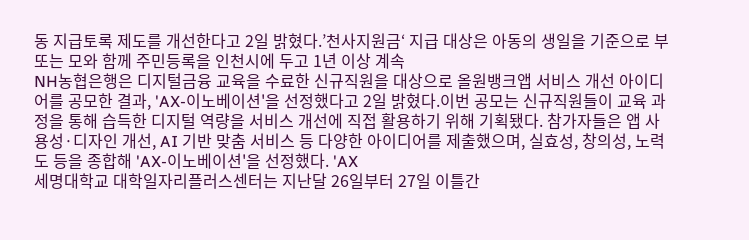동 지급토록 제도를 개선한다고 2일 밝혔다.’천사지원금‘ 지급 대상은 아동의 생일을 기준으로 부 또는 모와 함께 주민등록을 인천시에 두고 1년 이상 계속
NH농협은행은 디지털금융 교육을 수료한 신규직원을 대상으로 올원뱅크앱 서비스 개선 아이디어를 공모한 결과, 'AX-이노베이션'을 선정했다고 2일 밝혔다.이번 공모는 신규직원들이 교육 과정을 통해 습득한 디지털 역량을 서비스 개선에 직접 활용하기 위해 기획됐다. 참가자들은 앱 사용성·디자인 개선, AI 기반 맞춤 서비스 등 다양한 아이디어를 제출했으며, 실효성, 창의성, 노력도 등을 종합해 'AX-이노베이션'을 선정했다. 'AX
세명대학교 대학일자리플러스센터는 지난달 26일부터 27일 이틀간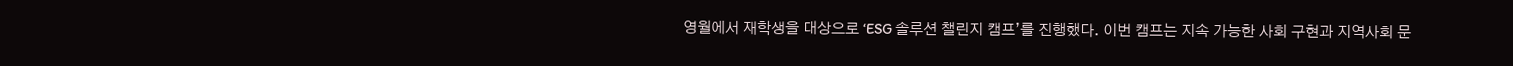영월에서 재학생을 대상으로 ‘ESG 솔루션 챌린지 캠프’를 진행했다. 이번 캠프는 지속 가능한 사회 구현과 지역사회 문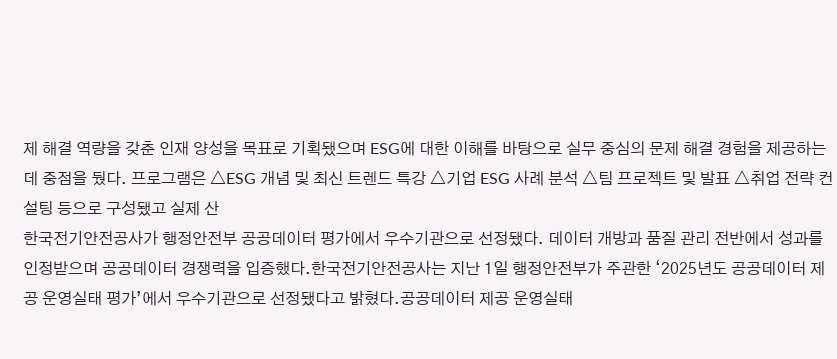제 해결 역량을 갖춘 인재 양성을 목표로 기획됐으며 ESG에 대한 이해를 바탕으로 실무 중심의 문제 해결 경험을 제공하는 데 중점을 뒀다. 프로그램은 △ESG 개념 및 최신 트렌드 특강 △기업 ESG 사례 분석 △팀 프로젝트 및 발표 △취업 전략 컨설팅 등으로 구성됐고 실제 산
한국전기안전공사가 행정안전부 공공데이터 평가에서 우수기관으로 선정됐다. 데이터 개방과 품질 관리 전반에서 성과를 인정받으며 공공데이터 경쟁력을 입증했다.한국전기안전공사는 지난 1일 행정안전부가 주관한 ‘2025년도 공공데이터 제공 운영실태 평가’에서 우수기관으로 선정됐다고 밝혔다.공공데이터 제공 운영실태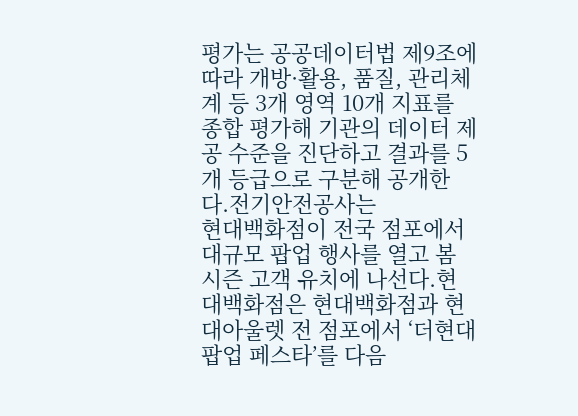평가는 공공데이터법 제9조에 따라 개방·활용, 품질, 관리체계 등 3개 영역 10개 지표를 종합 평가해 기관의 데이터 제공 수준을 진단하고 결과를 5개 등급으로 구분해 공개한다.전기안전공사는
현대백화점이 전국 점포에서 대규모 팝업 행사를 열고 봄 시즌 고객 유치에 나선다.현대백화점은 현대백화점과 현대아울렛 전 점포에서 ‘더현대 팝업 페스타’를 다음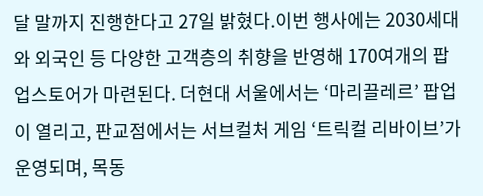달 말까지 진행한다고 27일 밝혔다.이번 행사에는 2030세대와 외국인 등 다양한 고객층의 취향을 반영해 170여개의 팝업스토어가 마련된다. 더현대 서울에서는 ‘마리끌레르’ 팝업이 열리고, 판교점에서는 서브컬처 게임 ‘트릭컬 리바이브’가 운영되며, 목동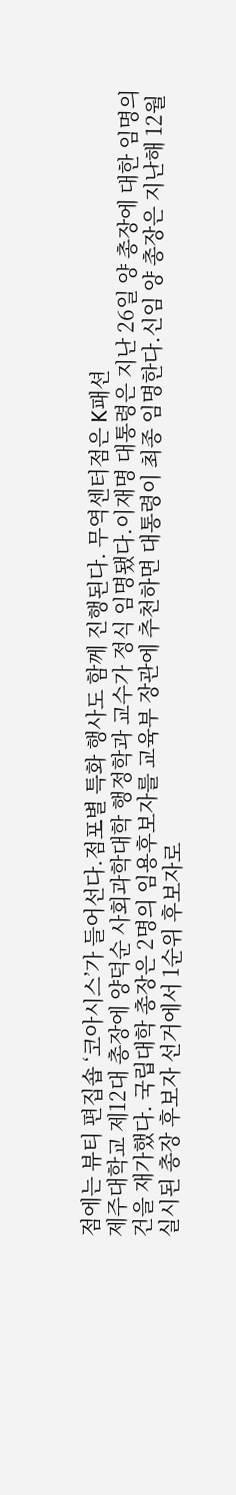점에는 뷰티 편집숍 ‘코아시스’가 들어선다.점포별 특화 행사도 함께 진행된다. 무역센터점은 K패션
제주대학교 제12대 총장에 양덕순 사회과학대학 행정학과 교수가 정식 임명됐다.이재명 대통령은 지난 26일 양 총장에 대한 임명의 건을 재가했다. 국립대학 총장은 2명의 임용후보자를 교육부 장관에 추천하면 대통령이 최종 임명한다.신임 양 총장은 지난해 12월 실시된 총장 후보자 선거에서 1순위 후보자로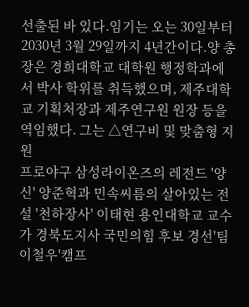선출된 바 있다.임기는 오는 30일부터 2030년 3월 29일까지 4년간이다.양 총장은 경희대학교 대학원 행정학과에서 박사 학위를 취득했으며, 제주대학교 기획처장과 제주연구원 원장 등을 역임했다. 그는 △연구비 및 맞춤형 지원
프로야구 삼성라이온즈의 레전드 '양신' 양준혁과 민속씨름의 살아있는 전설 '천하장사' 이태현 용인대학교 교수가 경북도지사 국민의힘 후보 경선'팀 이철우'캠프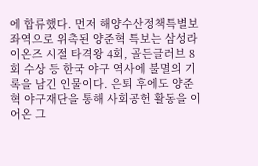에 합류했다. 먼저 해양수산정책특별보좌역으로 위촉된 양준혁 특보는 삼성라이온즈 시절 타격왕 4회, 골든글러브 8회 수상 등 한국 야구 역사에 불멸의 기록을 남긴 인물이다. 은퇴 후에도 양준혁 야구재단을 통해 사회공헌 활동을 이어온 그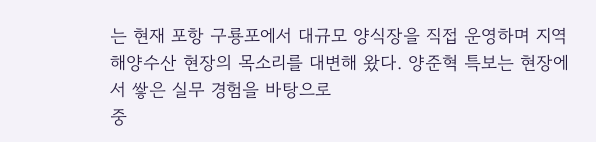는 현재 포항 구룡포에서 대규모 양식장을 직접 운영하며 지역 해양수산 현장의 목소리를 대변해 왔다. 양준혁 특보는 현장에서 쌓은 실무 경험을 바탕으로
중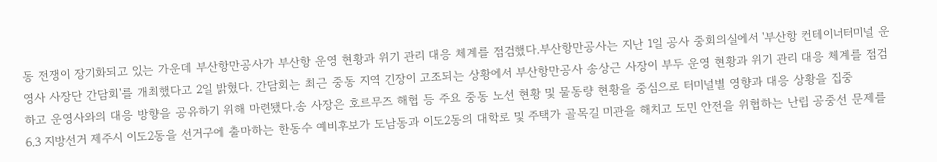동 전쟁이 장기화되고 있는 가운데 부산항만공사가 부산항 운영 현황과 위기 관리 대응 체계를 점검했다.부산항만공사는 지난 1일 공사 중회의실에서 '부산항 컨테이너터미널 운영사 사장단 간담회'를 개최했다고 2일 밝혔다. 간담회는 최근 중동 지역 긴장이 고조되는 상황에서 부산항만공사 송상근 사장이 부두 운영 현황과 위기 관리 대응 체계를 점검하고 운영사와의 대응 방향을 공유하기 위해 마련됐다.송 사장은 호르무즈 해협 등 주요 중동 노선 현황 및 물동량 현황을 중심으로 터미널별 영향과 대응 상황을 집중
6.3 지방선거 제주시 이도2동을 선거구에 출마하는 한동수 예비후보가 도남동과 이도2동의 대학로 및 주택가 골목길 미관을 해치고 도민 안전을 위협하는 난립 공중선 문제를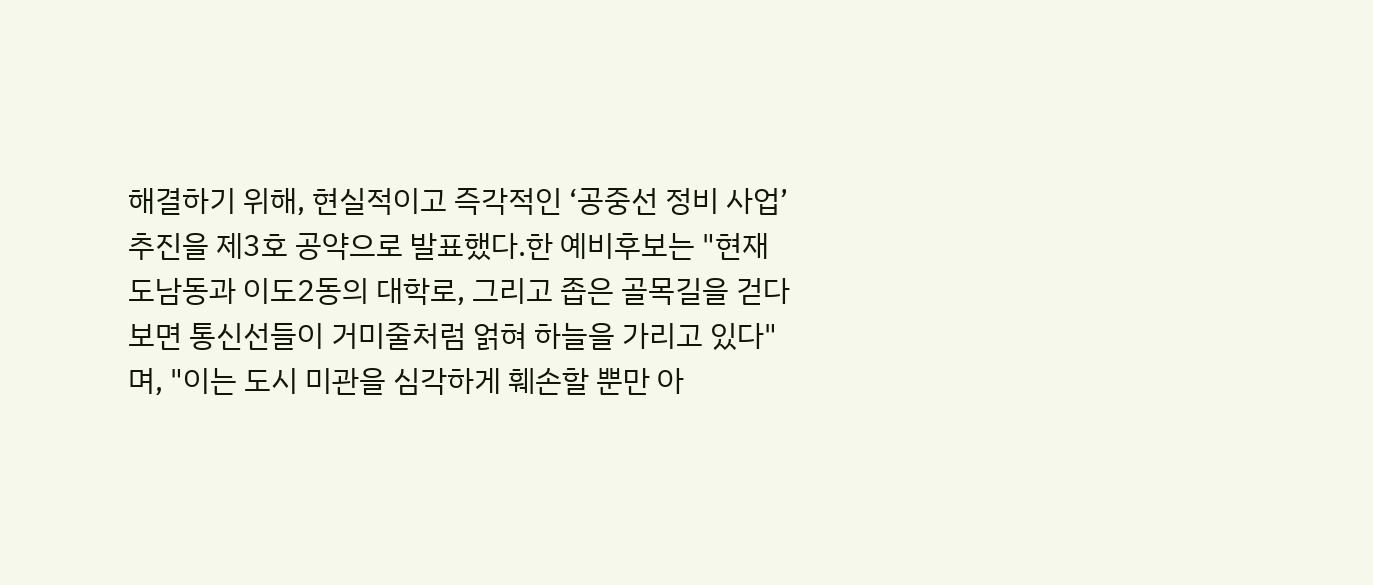해결하기 위해, 현실적이고 즉각적인 ‘공중선 정비 사업’ 추진을 제3호 공약으로 발표했다.한 예비후보는 "현재 도남동과 이도2동의 대학로, 그리고 좁은 골목길을 걷다 보면 통신선들이 거미줄처럼 얽혀 하늘을 가리고 있다"며, "이는 도시 미관을 심각하게 훼손할 뿐만 아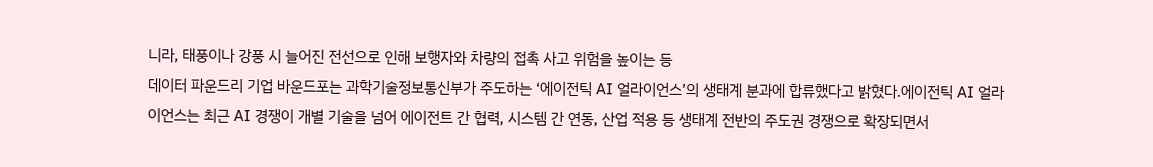니라, 태풍이나 강풍 시 늘어진 전선으로 인해 보행자와 차량의 접촉 사고 위험을 높이는 등
데이터 파운드리 기업 바운드포는 과학기술정보통신부가 주도하는 ‘에이전틱 AI 얼라이언스’의 생태계 분과에 합류했다고 밝혔다.에이전틱 AI 얼라이언스는 최근 AI 경쟁이 개별 기술을 넘어 에이전트 간 협력, 시스템 간 연동, 산업 적용 등 생태계 전반의 주도권 경쟁으로 확장되면서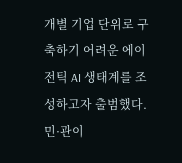개별 기업 단위로 구축하기 어려운 에이전틱 AI 생태계를 조성하고자 출범했다. 민·관이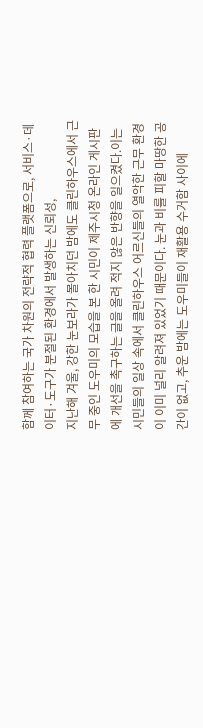함께 참여하는 국가 차원의 전략적 협력 플랫폼으로, 서비스·데이터·도구가 분절된 환경에서 발생하는 신뢰성,
지난해 겨울, 강한 눈보라가 몰아치던 밤에도 클린하우스에서 근무 중인 도우미의 모습을 본 한 시민이 제주시청 온라인 게시판에 개선을 촉구하는 글을 올려 적지 않은 반향을 일으켰다.이는 시민들의 일상 속에서 클린하우스 어르신들의 열악한 근무 환경이 이미 널리 알려져 있었기 때문이다. 눈과 비를 피할 마땅한 공간이 없고, 추운 밤에는 도우미들이 재활용 수거함 사이에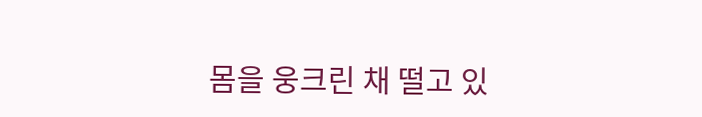몸을 웅크린 채 떨고 있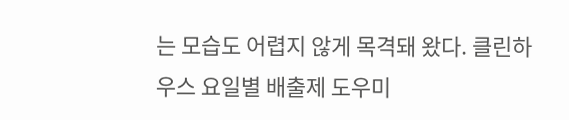는 모습도 어렵지 않게 목격돼 왔다. 클린하우스 요일별 배출제 도우미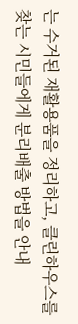는 수거된 재활용품을 정리하고, 클린하우스를 찾는 시민들에게 분리배출 방법을 안내